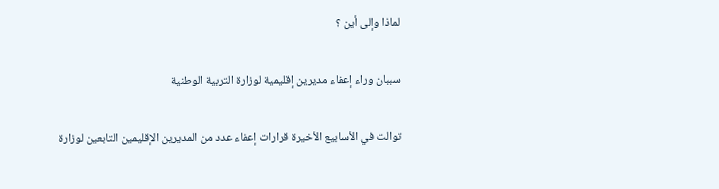لماذا وإلى أين ؟

سببان وراء إعفاء مديرين إقليمية لوزارة التربية الوطنية

توالت في الأسابيع الأخيرة قرارات إعفاء عدد من المديرين الإقليمين التابعين لوزارة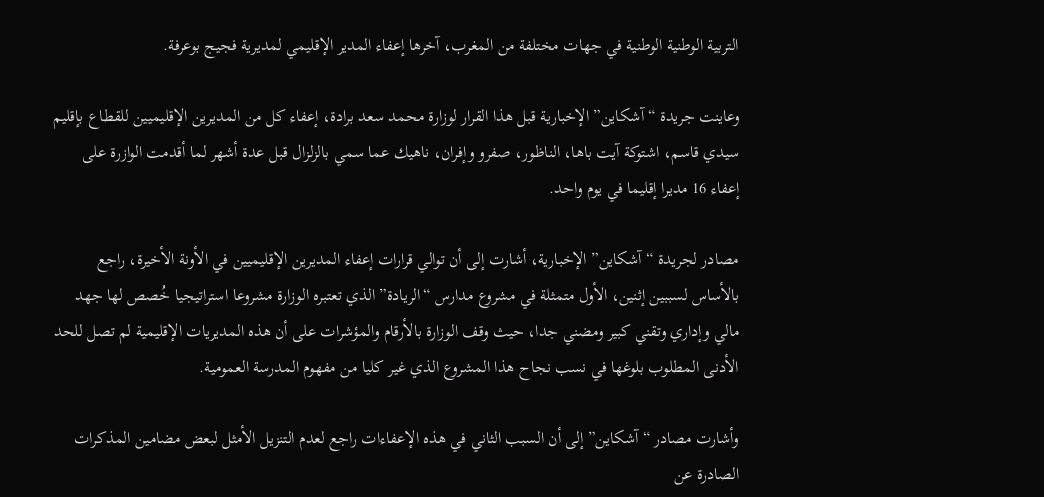التربية الوطنية الوطنية في جهات مختلفة من المغرب، آخرها إعفاء المدير الإقليمي لمديرية فجيج بوعرفة.

وعاينت جريدة “آشكاين” الإخبارية قبل هذا القرار لوزارة محمد سعد برادة، إعفاء كل من المديرين الإقليميين للقطاع بإقليم سيدي قاسم، اشتوكة آيت باها، الناظور، صفرو وإفران، ناهيك عما سمي بالزلزال قبل عدة أشهر لما أقدمت الوازرة على إعفاء 16 مديرا إقليما في يوم واحد.

مصادر لجريدة “آشكاين” الإخبارية، أشارت إلى أن توالي قرارات إعفاء المديرين الإقليميين في الأونة الأخيرة، راجع بالأساس لسببين إثنين، الأول متمثلة في مشروع مدارس “الريادة” الذي تعتبره الوزارة مشروعا استراتيجيا خُصص لها جهد مالي وإداري وتقني كبير ومضني جدا، حيث وقف الوزارة بالأرقام والمؤشرات على أن هذه المديريات الإقليمية لم تصل للحد الأدنى المطلوب بلوغها في نسب نجاح هذا المشروع الذي غير كليا من مفهوم المدرسة العمومية.

وأشارت مصادر “آشكاين” إلى أن السبب الثاني في هذه الإعفاءات راجع لعدم التنزيل الأمثل لبعض مضامين المذكرات الصادرة عن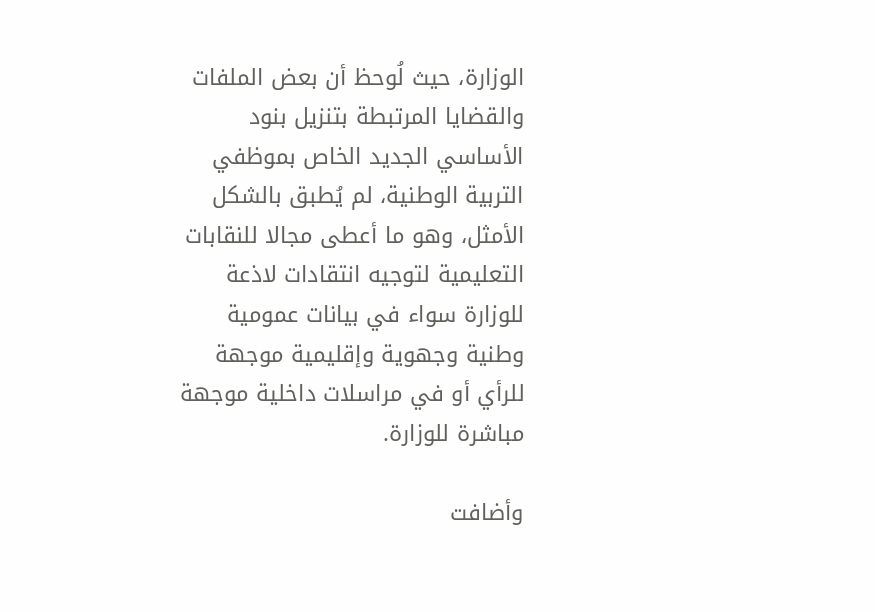الوزارة، حيث لُوحظ أن بعض الملفات والقضايا المرتبطة بتنزيل بنود الأساسي الجديد الخاص بموظفي التربية الوطنية، لم يُطبق بالشكل الأمثل، وهو ما أعطى مجالا للنقابات التعليمية لتوجيه انتقادات لاذعة للوزارة سواء في بيانات عمومية وطنية وجهوية وإقليمية موجهة للرأي أو في مراسلات داخلية موجهة مباشرة للوزارة.

وأضافت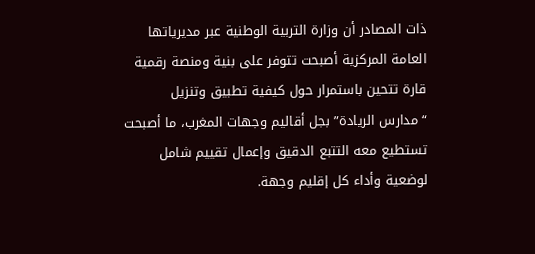ذات المصادر أن وزارة التربية الوطنية عبر مديرياتها العامة المركزية أصبحت تتوفر على بنية ومنصة رقمية قارة تتحين باستمرار حول كيفية تطبيق وتنزيل “مدارس الريادة” بجل أقاليم وجهات المغرب، ما أصبحت تستطيع معه التتبع الدقيق وإعمال تقييم شامل لوضعية وأداء كل إقليم وجهة.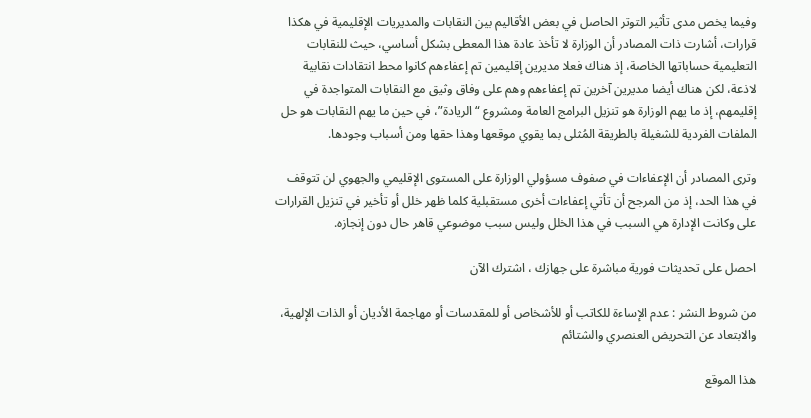وفيما يخص مدى تأثير التوتر الحاصل في بعض الأقاليم بين النقابات والمديريات الإقليمية في هكذا قرارات، أشارت ذات المصادر أن الوزارة لا تأخذ عادة هذا المعطى بشكل أساسي، حيث للنقابات التعليمية حساباتها الخاصة، إذ هناك فعلا مديرين إقليمين تم إعفاءهم كانوا محط انتقادات نقابية لاذعة، لكن هناك أيضا مديرين آخرين تم إعفاءهم وهم على وفاق وثيق مع النقابات المتواجدة في إقليمهم، إذ ما يهم الوزارة هو تنزيل البرامج العامة ومشروع “الريادة”، في حين ما يهم النقابات هو حل الملفات الفردية للشغيلة بالطريقة المُثلى بما يقوي موقعها وهذا حقها ومن أسباب وجودها.

وترى المصادر أن الإعفاءات في صفوف مسؤولي الوزارة على المستوى الإقليمي والجهوي لن تتوقف في هذا الحد، إذ من المرجح أن تأتي إعفاءات أخرى مستقبلية كلما ظهر خلل أو تأخير في تنزيل القرارات على وكانت الإدارة هي السبب في هذا الخلل وليس سبب موضوعي قاهر حال دون إنجازه.

احصل على تحديثات فورية مباشرة على جهازك ، اشترك الآن

من شروط النشر : عدم الإساءة للكاتب أو للأشخاص أو للمقدسات أو مهاجمة الأديان أو الذات الإلهية، والابتعاد عن التحريض العنصري والشتائم

هذا الموقع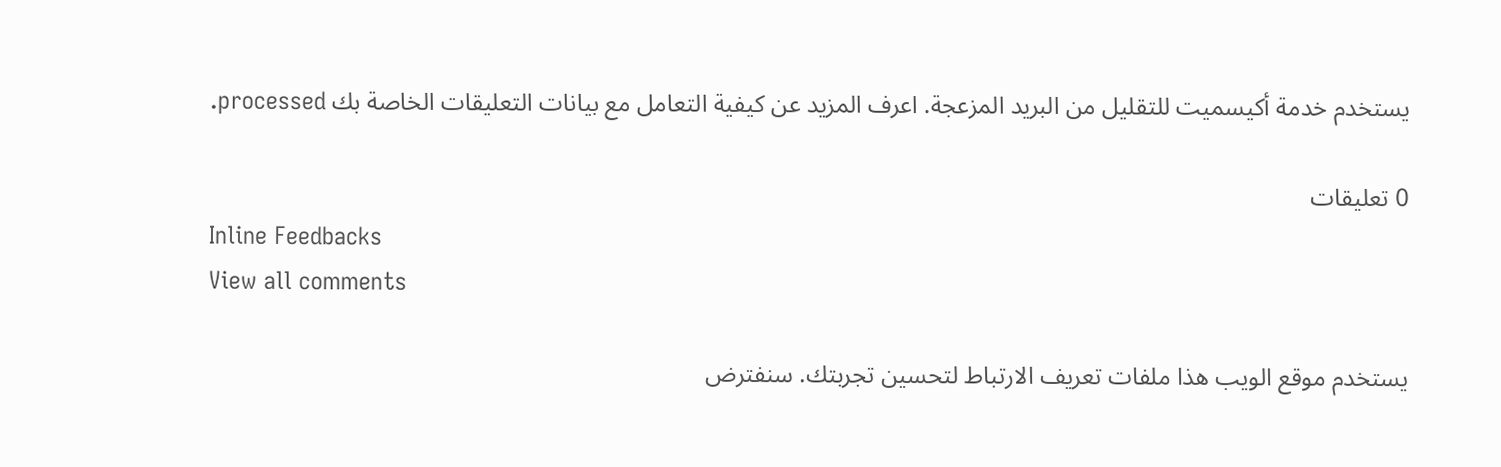يستخدم خدمة أكيسميت للتقليل من البريد المزعجة. اعرف المزيد عن كيفية التعامل مع بيانات التعليقات الخاصة بك processed.

0 تعليقات
Inline Feedbacks
View all comments

يستخدم موقع الويب هذا ملفات تعريف الارتباط لتحسين تجربتك. سنفترض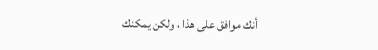أنك موافق على هذا ، ولكن يمكنك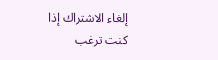إلغاء الاشتراك إذا كنت ترغب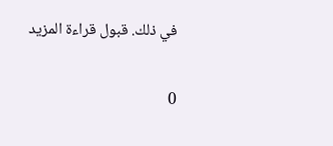في ذلك. قبول قراءة المزيد

0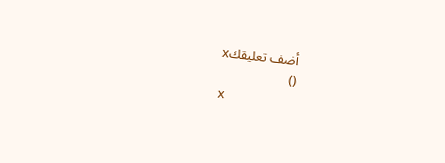أضف تعليقكx
()
x